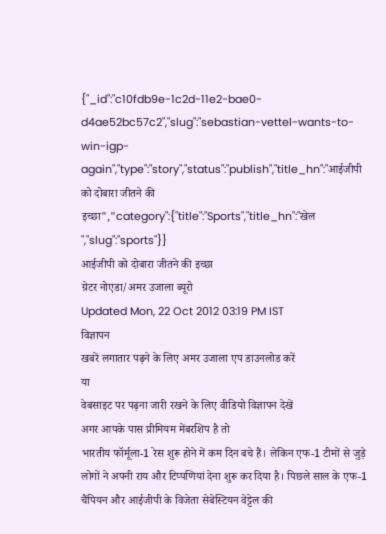{"_id":"c10fdb9e-1c2d-11e2-bae0-d4ae52bc57c2","slug":"sebastian-vettel-wants-to-win-igp-again","type":"story","status":"publish","title_hn":"आईजीपी को दोबारा जीतने की इच्छा","category":{"title":"Sports","title_hn":"खेल ","slug":"sports"}}
आईजीपी को दोबारा जीतने की इच्छा
ग्रेटर नोएडा/अमर उजाला ब्यूरो
Updated Mon, 22 Oct 2012 03:19 PM IST
विज्ञापन
खबरें लगातार पढ़ने के लिए अमर उजाला एप डाउनलोड करें
या
वेबसाइट पर पढ़ना जारी रखने के लिए वीडियो विज्ञापन देखें
अगर आपके पास प्रीमियम मेंबरशिप है तो
भारतीय फॉर्मूला-1 रेस शुरू होने में कम दिन बचे हैं। लेकिन एफ-1 टीमों से जुड़े लोगों ने अपनी राय और टिप्पणियां देना शुरू कर दिया है। पिछले साल के एफ-1 चैंपियन और आईजीपी के विजेता सेबेस्टियन वेट्टेल की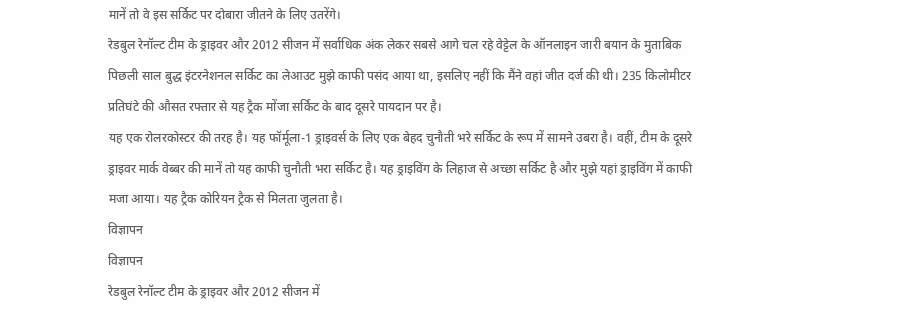मानें तो वे इस सर्किट पर दोबारा जीतने के लिए उतरेंगे।
रेडबुल रेनॉल्ट टीम के ड्राइवर और 2012 सीजन में सर्वाधिक अंक लेकर सबसे आगे चल रहे वेट्टेल के ऑनलाइन जारी बयान के मुताबिक पिछली साल बुद्ध इंटरनेशनल सर्किट का लेआउट मुझे काफी पसंद आया था, इसलिए नहीं कि मैंने वहां जीत दर्ज की थी। 235 किलोमीटर प्रतिघंटे की औसत रफ्तार से यह ट्रैक मोंजा सर्किट के बाद दूसरे पायदान पर है।
यह एक रोलरकोस्टर की तरह है। यह फॉर्मूला-1 ड्राइवर्स के लिए एक बेहद चुनौती भरे सर्किट के रूप में सामने उबरा है। वहीं, टीम के दूसरे ड्राइवर मार्क वेब्बर की मानें तो यह काफी चुनौती भरा सर्किट है। यह ड्राइविंग के लिहाज से अच्छा सर्किट है और मुझे यहां ड्राइविंग में काफी मजा आया। यह ट्रैक कोरियन ट्रैक से मिलता जुलता है।
विज्ञापन
विज्ञापन
रेडबुल रेनॉल्ट टीम के ड्राइवर और 2012 सीजन में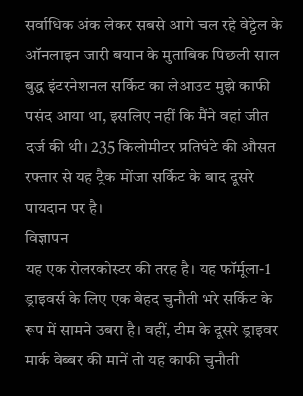सर्वाधिक अंक लेकर सबसे आगे चल रहे वेट्टेल के ऑनलाइन जारी बयान के मुताबिक पिछली साल बुद्ध इंटरनेशनल सर्किट का लेआउट मुझे काफी पसंद आया था, इसलिए नहीं कि मैंने वहां जीत दर्ज की थी। 235 किलोमीटर प्रतिघंटे की औसत रफ्तार से यह ट्रैक मोंजा सर्किट के बाद दूसरे पायदान पर है।
विज्ञापन
यह एक रोलरकोस्टर की तरह है। यह फॉर्मूला-1 ड्राइवर्स के लिए एक बेहद चुनौती भरे सर्किट के रूप में सामने उबरा है। वहीं, टीम के दूसरे ड्राइवर मार्क वेब्बर की मानें तो यह काफी चुनौती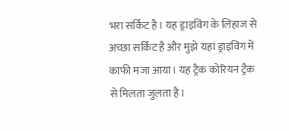भरा सर्किट है। यह ड्राइविंग के लिहाज से अच्छा सर्किट है और मुझे यहां ड्राइविंग में काफी मजा आया। यह ट्रैक कोरियन ट्रैक से मिलता जुलता है।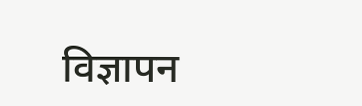विज्ञापन